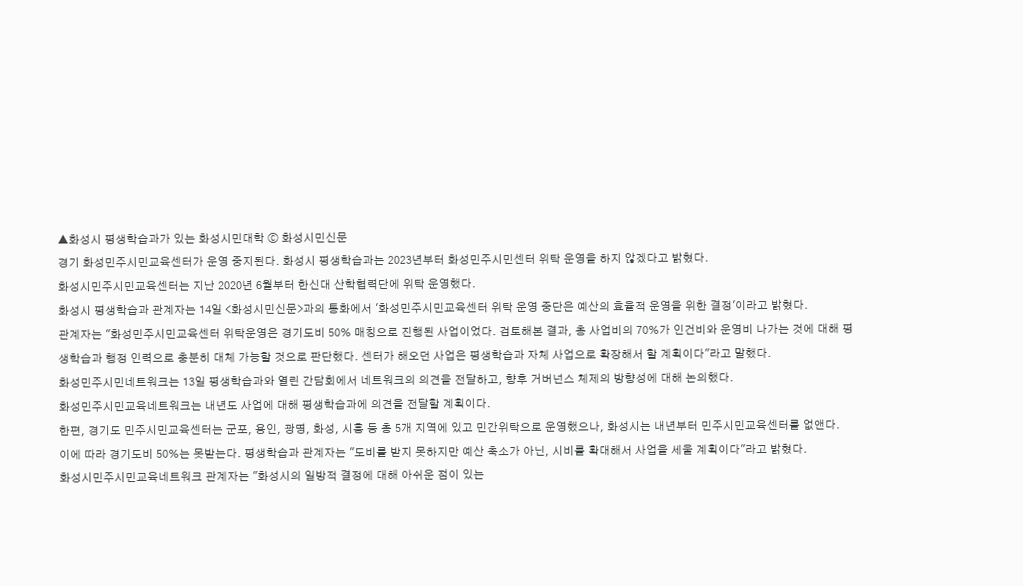▲화성시 평생학습과가 있는 화성시민대학 ⓒ 화성시민신문
경기 화성민주시민교육센터가 운영 중지된다. 화성시 평생학습과는 2023년부터 화성민주시민센터 위탁 운영을 하지 않겠다고 밝혔다.
화성시민주시민교육센터는 지난 2020년 6월부터 한신대 산학협력단에 위탁 운영했다.
화성시 평생학습과 관계자는 14일 <화성시민신문>과의 통화에서 '화성민주시민교육센터 위탁 운영 중단은 예산의 효율적 운영을 위한 결정'이라고 밝혔다.
관계자는 "화성민주시민교육센터 위탁운영은 경기도비 50% 매칭으로 진행된 사업이었다. 검토해본 결과, 총 사업비의 70%가 인건비와 운영비 나가는 것에 대해 평생학습과 행정 인력으로 충분히 대체 가능할 것으로 판단했다. 센터가 해오던 사업은 평생학습과 자체 사업으로 확장해서 할 계획이다"라고 말했다.
화성민주시민네트워크는 13일 평생학습과와 열린 간담회에서 네트워크의 의견을 전달하고, 향후 거버넌스 체제의 방향성에 대해 논의했다.
화성민주시민교육네트워크는 내년도 사업에 대해 평생학습과에 의견을 전달할 계획이다.
한편, 경기도 민주시민교육센터는 군포, 용인, 광명, 화성, 시흥 등 총 5개 지역에 있고 민간위탁으로 운영했으나, 화성시는 내년부터 민주시민교육센터를 없앤다.
이에 따라 경기도비 50%는 못받는다. 평생학습과 관계자는 "도비를 받지 못하지만 예산 축소가 아닌, 시비를 확대해서 사업을 세울 계획이다"라고 밝혔다.
화성시민주시민교육네트워크 관계자는 "화성시의 일방적 결정에 대해 아쉬운 점이 있는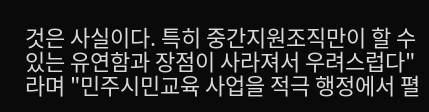것은 사실이다. 특히 중간지원조직만이 할 수 있는 유연함과 장점이 사라져서 우려스럽다"라며 "민주시민교육 사업을 적극 행정에서 펼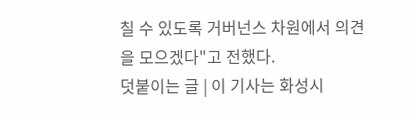칠 수 있도록 거버넌스 차원에서 의견을 모으겠다"고 전했다.
덧붙이는 글 | 이 기사는 화성시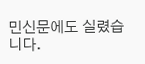민신문에도 실렸습니다.